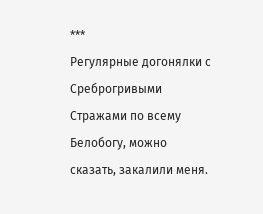***
Регулярные догонялки с Среброгривыми Стражами по всему Белобогу, можно сказать, закалили меня.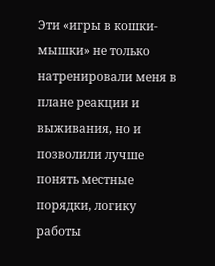Эти «игры в кошки-мышки» не только натренировали меня в плане реакции и выживания, но и позволили лучше понять местные порядки, логику работы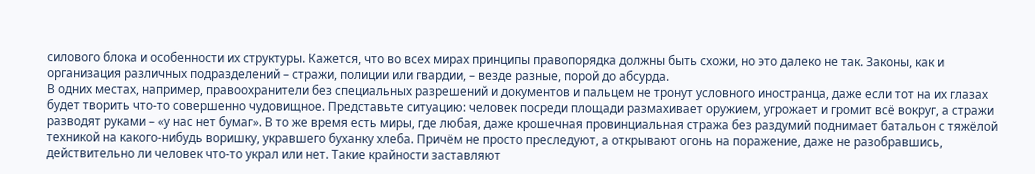силового блока и особенности их структуры. Кажется, что во всех мирах принципы правопорядка должны быть схожи, но это далеко не так. Законы, как и организация различных подразделений – стражи, полиции или гвардии, – везде разные, порой до абсурда.
В одних местах, например, правоохранители без специальных разрешений и документов и пальцем не тронут условного иностранца, даже если тот на их глазах будет творить что-то совершенно чудовищное. Представьте ситуацию: человек посреди площади размахивает оружием, угрожает и громит всё вокруг, а стражи разводят руками – «у нас нет бумаг». В то же время есть миры, где любая, даже крошечная провинциальная стража без раздумий поднимает батальон с тяжёлой техникой на какого-нибудь воришку, укравшего буханку хлеба. Причём не просто преследуют, а открывают огонь на поражение, даже не разобравшись, действительно ли человек что-то украл или нет. Такие крайности заставляют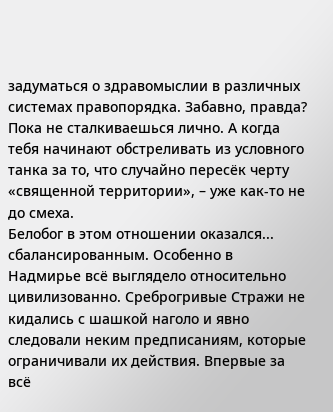задуматься о здравомыслии в различных системах правопорядка. Забавно, правда? Пока не сталкиваешься лично. А когда тебя начинают обстреливать из условного танка за то, что случайно пересёк черту «священной территории», – уже как-то не до смеха.
Белобог в этом отношении оказался... сбалансированным. Особенно в Надмирье всё выглядело относительно цивилизованно. Среброгривые Стражи не кидались с шашкой наголо и явно следовали неким предписаниям, которые ограничивали их действия. Впервые за всё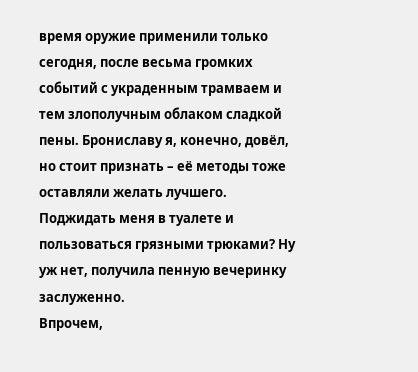время оружие применили только сегодня, после весьма громких событий с украденным трамваем и тем злополучным облаком сладкой пены. Брониславу я, конечно, довёл, но стоит признать – её методы тоже оставляли желать лучшего. Поджидать меня в туалете и пользоваться грязными трюками? Ну уж нет, получила пенную вечеринку заслуженно.
Впрочем,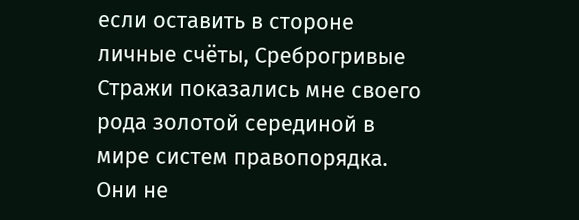если оставить в стороне личные счёты, Среброгривые Стражи показались мне своего рода золотой серединой в мире систем правопорядка. Они не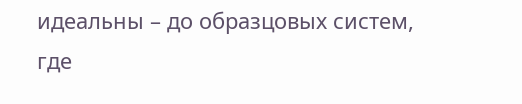идеальны – до образцовых систем, где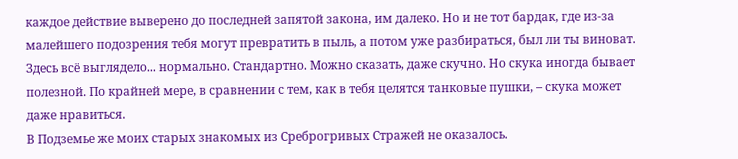каждое действие выверено до последней запятой закона, им далеко. Но и не тот бардак, где из-за малейшего подозрения тебя могут превратить в пыль, а потом уже разбираться, был ли ты виноват. Здесь всё выглядело... нормально. Стандартно. Можно сказать, даже скучно. Но скука иногда бывает полезной. По крайней мере, в сравнении с тем, как в тебя целятся танковые пушки, – скука может даже нравиться.
В Подземье же моих старых знакомых из Среброгривых Стражей не оказалось.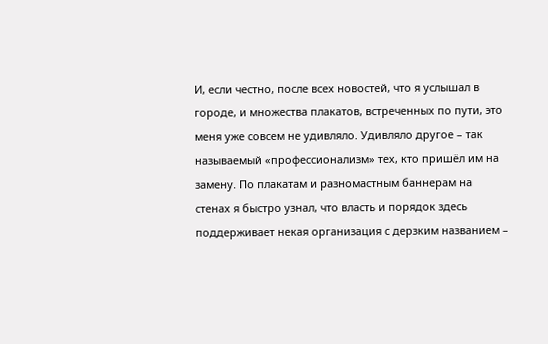И, если честно, после всех новостей, что я услышал в городе, и множества плакатов, встреченных по пути, это меня уже совсем не удивляло. Удивляло другое – так называемый «профессионализм» тех, кто пришёл им на замену. По плакатам и разномастным баннерам на стенах я быстро узнал, что власть и порядок здесь поддерживает некая организация с дерзким названием –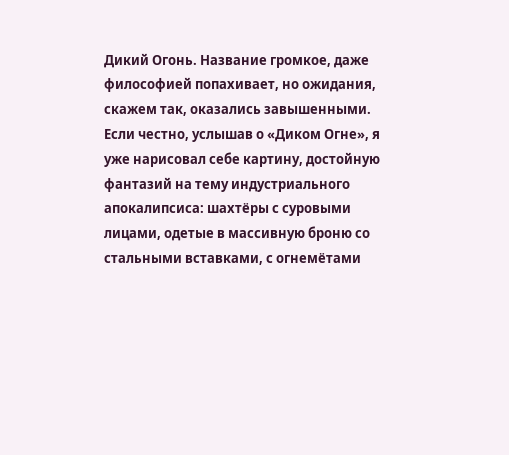Дикий Огонь. Название громкое, даже философией попахивает, но ожидания, скажем так, оказались завышенными.
Если честно, услышав о «Диком Огне», я уже нарисовал себе картину, достойную фантазий на тему индустриального апокалипсиса: шахтёры с суровыми лицами, одетые в массивную броню со стальными вставками, с огнемётами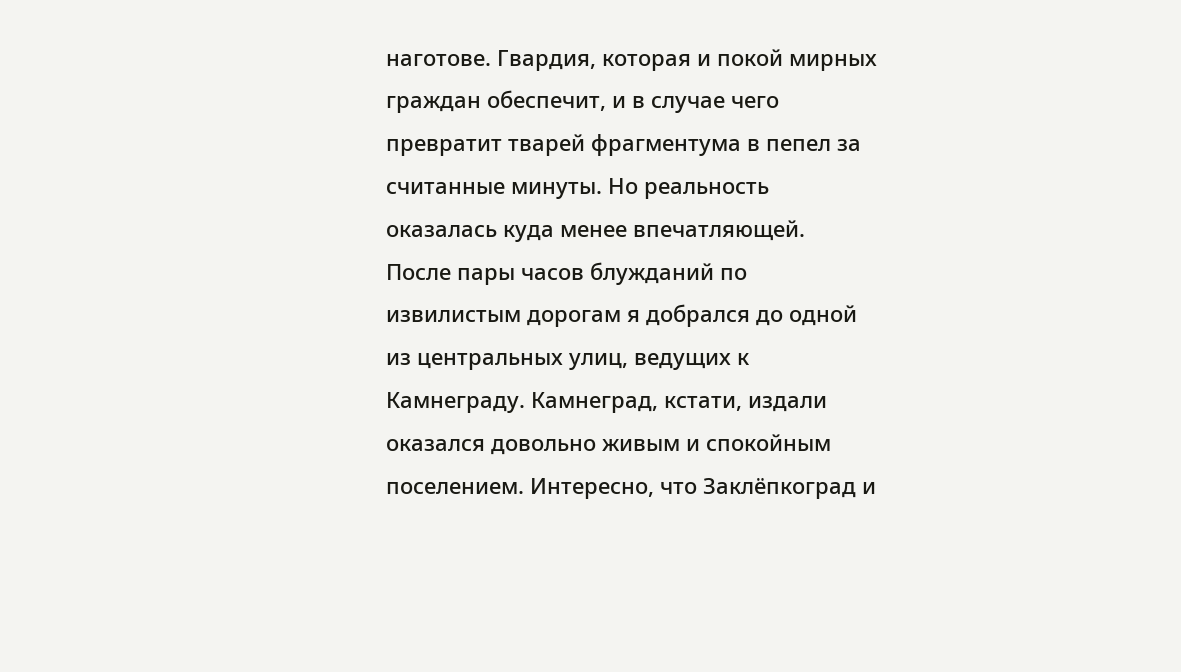наготове. Гвардия, которая и покой мирных граждан обеспечит, и в случае чего превратит тварей фрагментума в пепел за считанные минуты. Но реальность оказалась куда менее впечатляющей.
После пары часов блужданий по извилистым дорогам я добрался до одной из центральных улиц, ведущих к Камнеграду. Камнеград, кстати, издали оказался довольно живым и спокойным поселением. Интересно, что Заклёпкоград и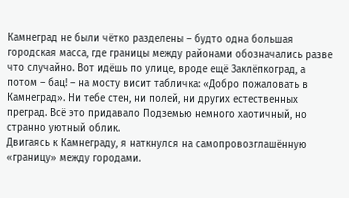Камнеград не были чётко разделены – будто одна большая городская масса, где границы между районами обозначались разве что случайно. Вот идёшь по улице, вроде ещё Заклёпкоград, а потом – бац! – на мосту висит табличка: «Добро пожаловать в Камнеград». Ни тебе стен, ни полей, ни других естественных преград. Всё это придавало Подземью немного хаотичный, но странно уютный облик.
Двигаясь к Камнеграду, я наткнулся на самопровозглашённую «границу» между городами.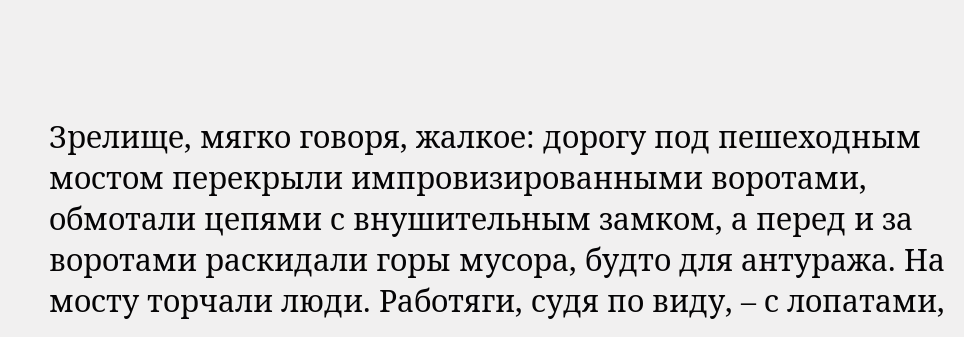Зрелище, мягко говоря, жалкое: дорогу под пешеходным мостом перекрыли импровизированными воротами, обмотали цепями с внушительным замком, а перед и за воротами раскидали горы мусора, будто для антуража. На мосту торчали люди. Работяги, судя по виду, – с лопатами,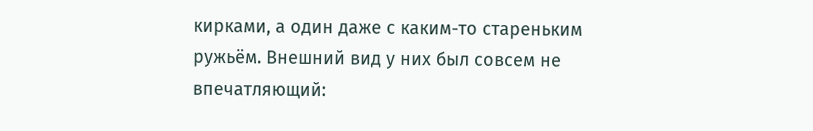кирками, а один даже с каким-то стареньким ружьём. Внешний вид у них был совсем не впечатляющий: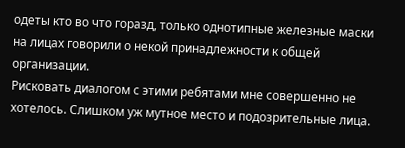одеты кто во что горазд, только однотипные железные маски на лицах говорили о некой принадлежности к общей организации.
Рисковать диалогом с этими ребятами мне совершенно не хотелось. Слишком уж мутное место и подозрительные лица.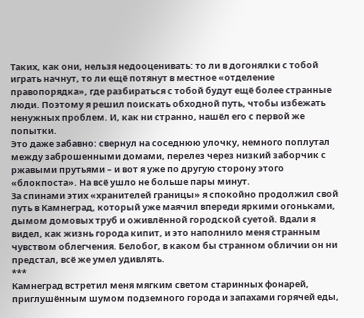Таких, как они, нельзя недооценивать: то ли в догонялки с тобой играть начнут, то ли ещё потянут в местное «отделение правопорядка», где разбираться с тобой будут ещё более странные люди. Поэтому я решил поискать обходной путь, чтобы избежать ненужных проблем. И, как ни странно, нашёл его с первой же попытки.
Это даже забавно: свернул на соседнюю улочку, немного поплутал между заброшенными домами, перелез через низкий заборчик с ржавыми прутьями – и вот я уже по другую сторону этого «блокпоста». На всё ушло не больше пары минут.
За спинами этих «хранителей границы» я спокойно продолжил свой путь в Камнеград, который уже маячил впереди яркими огоньками, дымом домовых труб и оживлённой городской суетой. Вдали я видел, как жизнь города кипит, и это наполнило меня странным чувством облегчения. Белобог, в каком бы странном обличии он ни предстал, всё же умел удивлять.
***
Камнеград встретил меня мягким светом старинных фонарей, приглушённым шумом подземного города и запахами горячей еды,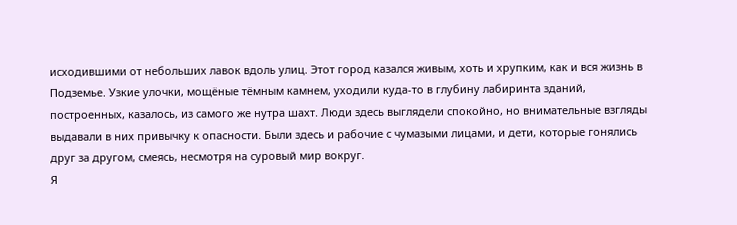исходившими от небольших лавок вдоль улиц. Этот город казался живым, хоть и хрупким, как и вся жизнь в Подземье. Узкие улочки, мощёные тёмным камнем, уходили куда-то в глубину лабиринта зданий, построенных, казалось, из самого же нутра шахт. Люди здесь выглядели спокойно, но внимательные взгляды выдавали в них привычку к опасности. Были здесь и рабочие с чумазыми лицами, и дети, которые гонялись друг за другом, смеясь, несмотря на суровый мир вокруг.
Я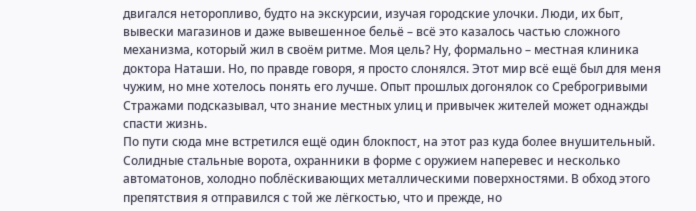двигался неторопливо, будто на экскурсии, изучая городские улочки. Люди, их быт, вывески магазинов и даже вывешенное бельё – всё это казалось частью сложного механизма, который жил в своём ритме. Моя цель? Ну, формально – местная клиника доктора Наташи. Но, по правде говоря, я просто слонялся. Этот мир всё ещё был для меня чужим, но мне хотелось понять его лучше. Опыт прошлых догонялок со Среброгривыми Стражами подсказывал, что знание местных улиц и привычек жителей может однажды спасти жизнь.
По пути сюда мне встретился ещё один блокпост, на этот раз куда более внушительный. Солидные стальные ворота, охранники в форме с оружием наперевес и несколько автоматонов, холодно поблёскивающих металлическими поверхностями. В обход этого препятствия я отправился с той же лёгкостью, что и прежде, но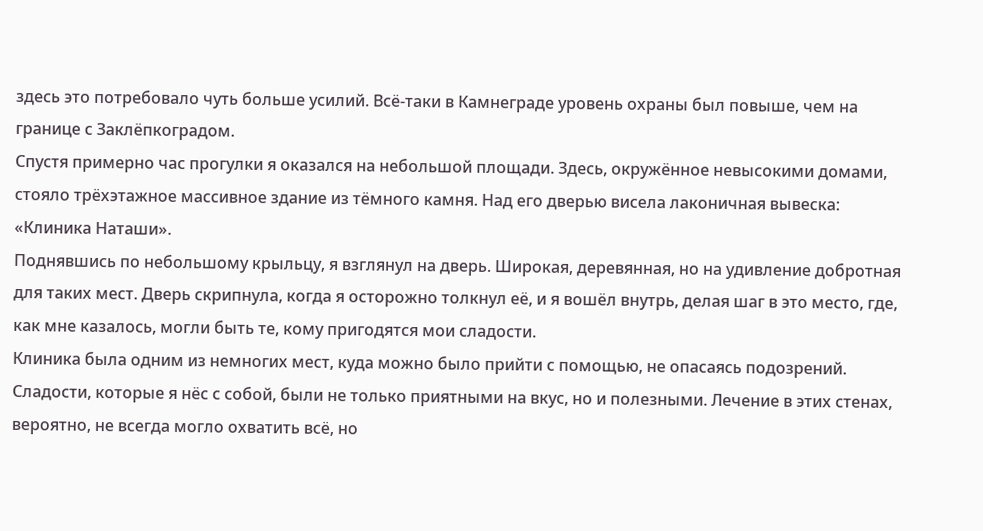здесь это потребовало чуть больше усилий. Всё-таки в Камнеграде уровень охраны был повыше, чем на границе с Заклёпкоградом.
Спустя примерно час прогулки я оказался на небольшой площади. Здесь, окружённое невысокими домами, стояло трёхэтажное массивное здание из тёмного камня. Над его дверью висела лаконичная вывеска: «Клиника Наташи».
Поднявшись по небольшому крыльцу, я взглянул на дверь. Широкая, деревянная, но на удивление добротная для таких мест. Дверь скрипнула, когда я осторожно толкнул её, и я вошёл внутрь, делая шаг в это место, где, как мне казалось, могли быть те, кому пригодятся мои сладости.
Клиника была одним из немногих мест, куда можно было прийти с помощью, не опасаясь подозрений. Сладости, которые я нёс с собой, были не только приятными на вкус, но и полезными. Лечение в этих стенах, вероятно, не всегда могло охватить всё, но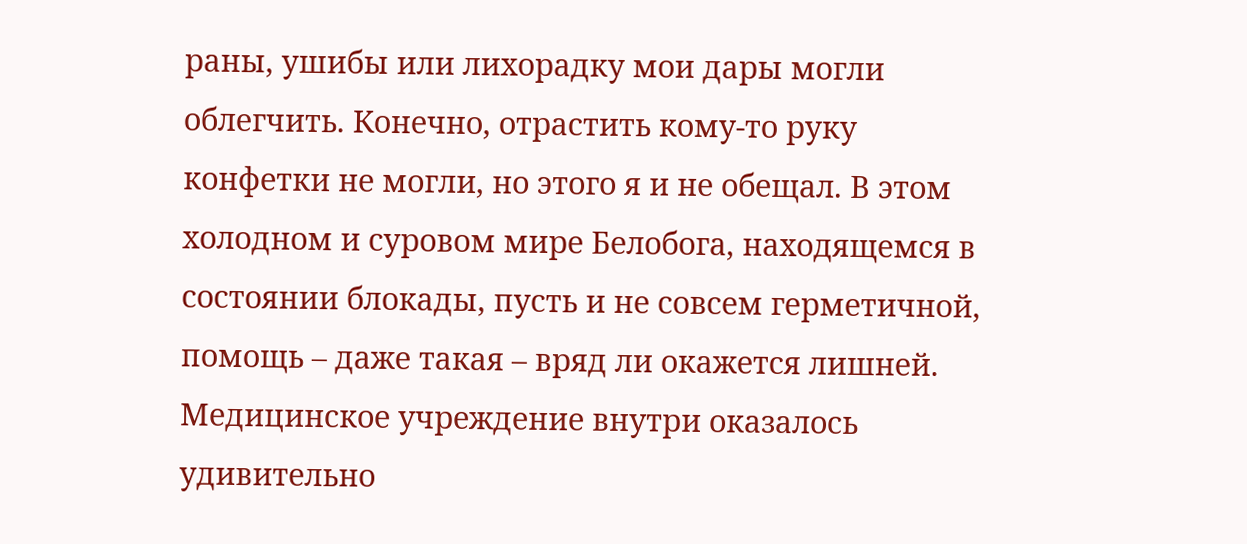раны, ушибы или лихорадку мои дары могли облегчить. Конечно, отрастить кому-то руку конфетки не могли, но этого я и не обещал. В этом холодном и суровом мире Белобога, находящемся в состоянии блокады, пусть и не совсем герметичной, помощь – даже такая – вряд ли окажется лишней.
Медицинское учреждение внутри оказалось удивительно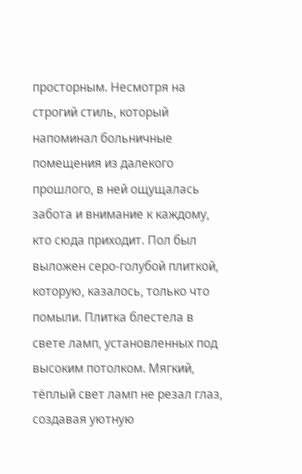просторным. Несмотря на строгий стиль, который напоминал больничные помещения из далекого прошлого, в ней ощущалась забота и внимание к каждому, кто сюда приходит. Пол был выложен серо-голубой плиткой, которую, казалось, только что помыли. Плитка блестела в свете ламп, установленных под высоким потолком. Мягкий, тёплый свет ламп не резал глаз, создавая уютную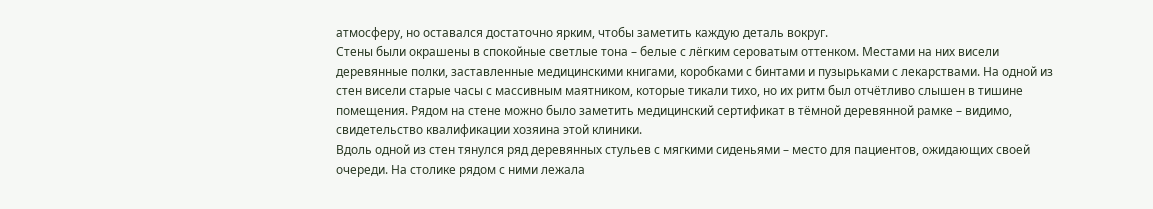атмосферу, но оставался достаточно ярким, чтобы заметить каждую деталь вокруг.
Стены были окрашены в спокойные светлые тона – белые с лёгким сероватым оттенком. Местами на них висели деревянные полки, заставленные медицинскими книгами, коробками с бинтами и пузырьками с лекарствами. На одной из стен висели старые часы с массивным маятником, которые тикали тихо, но их ритм был отчётливо слышен в тишине помещения. Рядом на стене можно было заметить медицинский сертификат в тёмной деревянной рамке – видимо, свидетельство квалификации хозяина этой клиники.
Вдоль одной из стен тянулся ряд деревянных стульев с мягкими сиденьями – место для пациентов, ожидающих своей очереди. На столике рядом с ними лежала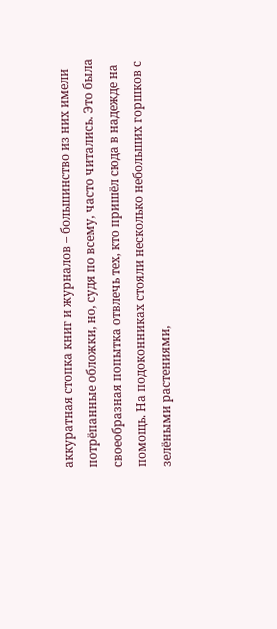аккуратная стопка книг и журналов – большинство из них имели потрёпанные обложки, но, судя по всему, часто читались. Это была своеобразная попытка отвлечь тех, кто пришёл сюда в надежде на помощь. На подоконниках стояли несколько небольших горшков с зелёными растениями,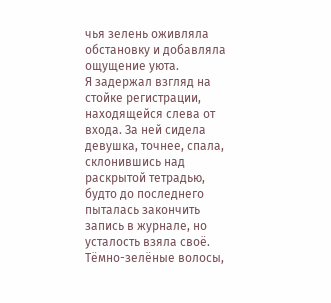чья зелень оживляла обстановку и добавляла ощущение уюта.
Я задержал взгляд на стойке регистрации, находящейся слева от входа. За ней сидела девушка, точнее, спала, склонившись над раскрытой тетрадью, будто до последнего пыталась закончить запись в журнале, но усталость взяла своё. Тёмно-зелёные волосы,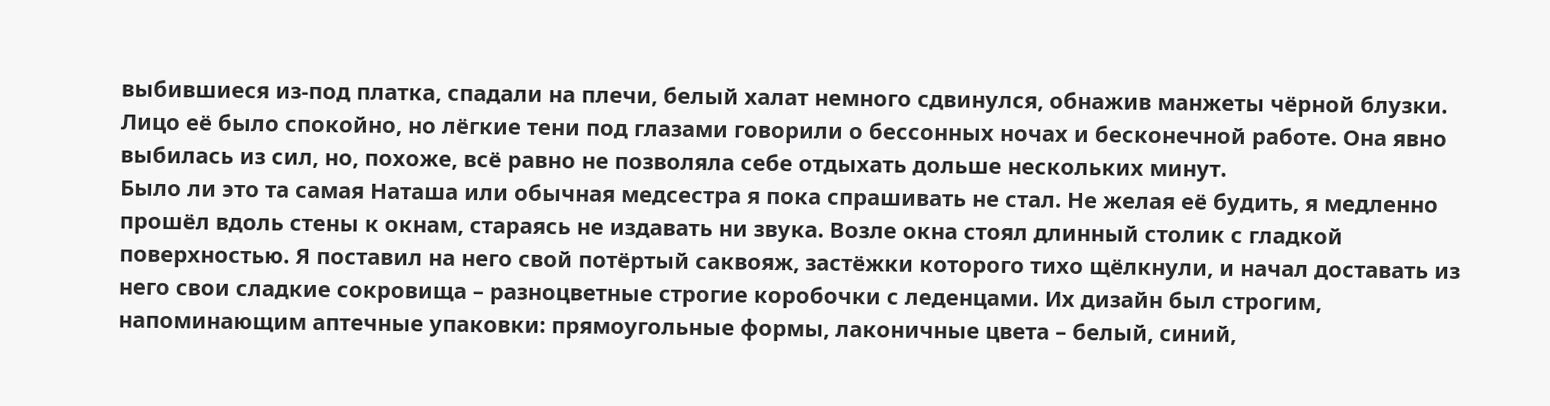выбившиеся из-под платка, спадали на плечи, белый халат немного сдвинулся, обнажив манжеты чёрной блузки. Лицо её было спокойно, но лёгкие тени под глазами говорили о бессонных ночах и бесконечной работе. Она явно выбилась из сил, но, похоже, всё равно не позволяла себе отдыхать дольше нескольких минут.
Было ли это та самая Наташа или обычная медсестра я пока спрашивать не стал. Не желая её будить, я медленно прошёл вдоль стены к окнам, стараясь не издавать ни звука. Возле окна стоял длинный столик с гладкой поверхностью. Я поставил на него свой потёртый саквояж, застёжки которого тихо щёлкнули, и начал доставать из него свои сладкие сокровища – разноцветные строгие коробочки с леденцами. Их дизайн был строгим, напоминающим аптечные упаковки: прямоугольные формы, лаконичные цвета – белый, синий,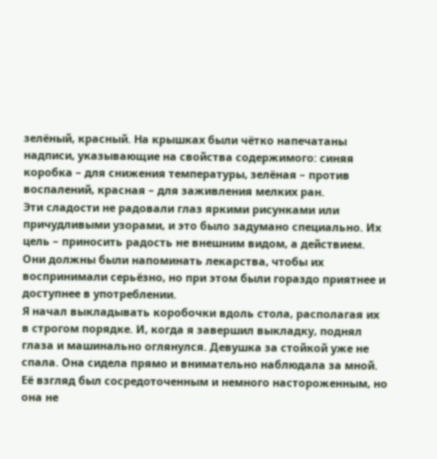зелёный, красный. На крышках были чётко напечатаны надписи, указывающие на свойства содержимого: синяя коробка – для снижения температуры, зелёная – против воспалений, красная – для заживления мелких ран.
Эти сладости не радовали глаз яркими рисунками или причудливыми узорами, и это было задумано специально. Их цель – приносить радость не внешним видом, а действием. Они должны были напоминать лекарства, чтобы их воспринимали серьёзно, но при этом были гораздо приятнее и доступнее в употреблении.
Я начал выкладывать коробочки вдоль стола, располагая их в строгом порядке. И, когда я завершил выкладку, поднял глаза и машинально оглянулся. Девушка за стойкой уже не спала. Она сидела прямо и внимательно наблюдала за мной. Её взгляд был сосредоточенным и немного настороженным, но она не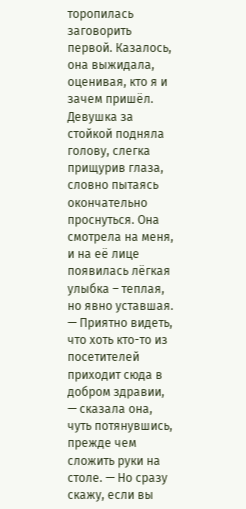торопилась заговорить первой. Казалось, она выжидала, оценивая, кто я и зачем пришёл.
Девушка за стойкой подняла голову, слегка прищурив глаза, словно пытаясь окончательно проснуться. Она смотрела на меня, и на её лице появилась лёгкая улыбка – теплая, но явно уставшая.
— Приятно видеть, что хоть кто-то из посетителей приходит сюда в добром здравии, — сказала она, чуть потянувшись, прежде чем сложить руки на столе. — Но сразу скажу, если вы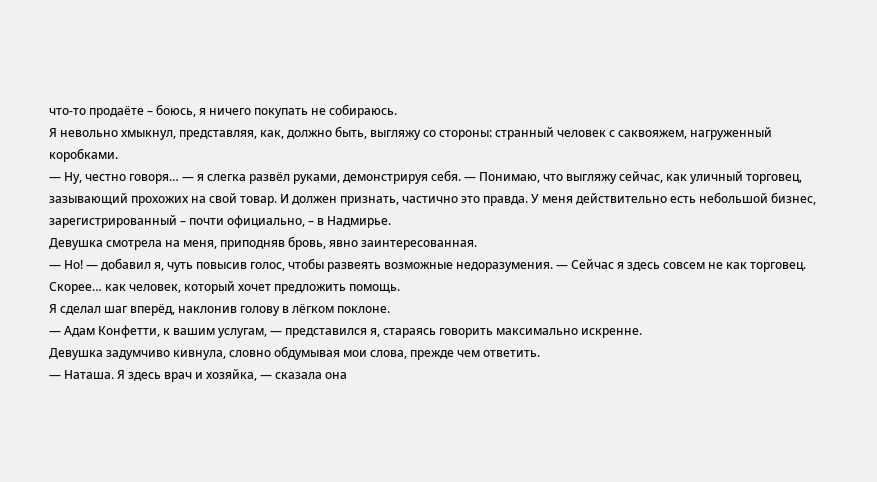что-то продаёте – боюсь, я ничего покупать не собираюсь.
Я невольно хмыкнул, представляя, как, должно быть, выгляжу со стороны: странный человек с саквояжем, нагруженный коробками.
— Ну, честно говоря… — я слегка развёл руками, демонстрируя себя. — Понимаю, что выгляжу сейчас, как уличный торговец, зазывающий прохожих на свой товар. И должен признать, частично это правда. У меня действительно есть небольшой бизнес, зарегистрированный – почти официально, – в Надмирье.
Девушка смотрела на меня, приподняв бровь, явно заинтересованная.
— Но! — добавил я, чуть повысив голос, чтобы развеять возможные недоразумения. — Сейчас я здесь совсем не как торговец. Скорее… как человек, который хочет предложить помощь.
Я сделал шаг вперёд, наклонив голову в лёгком поклоне.
— Адам Конфетти, к вашим услугам, — представился я, стараясь говорить максимально искренне.
Девушка задумчиво кивнула, словно обдумывая мои слова, прежде чем ответить.
— Наташа. Я здесь врач и хозяйка, — сказала она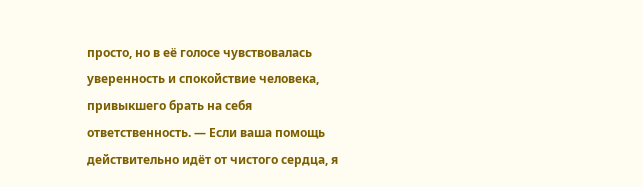просто, но в её голосе чувствовалась уверенность и спокойствие человека, привыкшего брать на себя ответственность. — Если ваша помощь действительно идёт от чистого сердца, я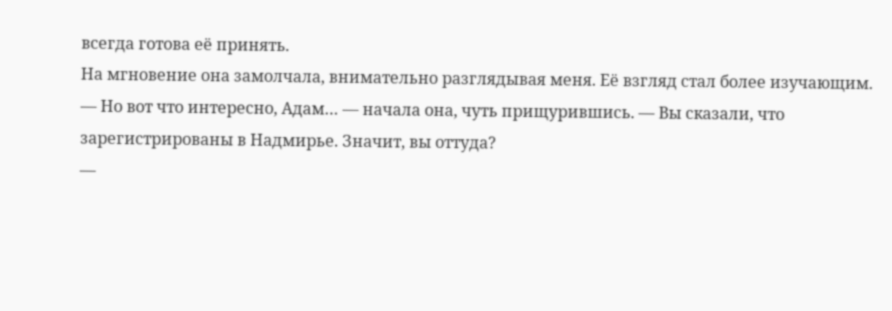всегда готова её принять.
На мгновение она замолчала, внимательно разглядывая меня. Её взгляд стал более изучающим.
— Но вот что интересно, Адам… — начала она, чуть прищурившись. — Вы сказали, что зарегистрированы в Надмирье. Значит, вы оттуда?
—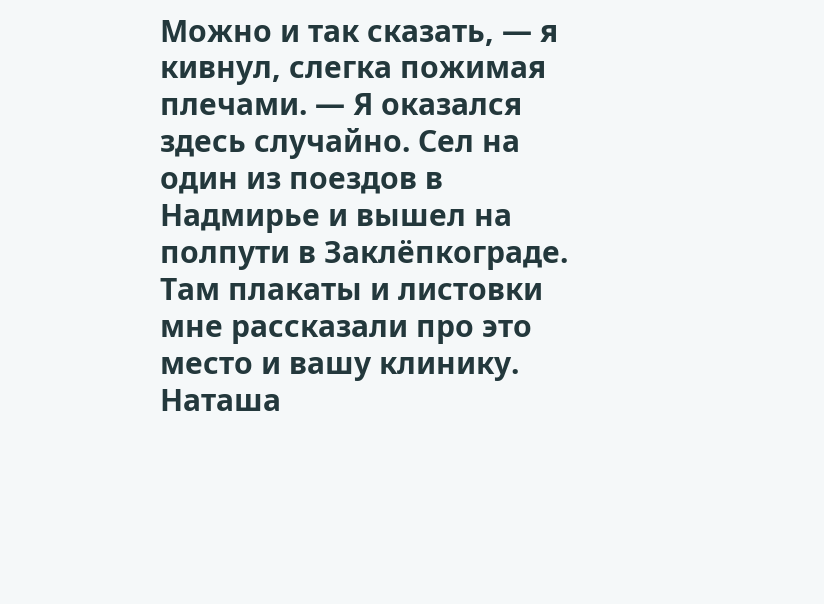Можно и так сказать, — я кивнул, слегка пожимая плечами. — Я оказался здесь случайно. Сел на один из поездов в Надмирье и вышел на полпути в Заклёпкограде. Там плакаты и листовки мне рассказали про это место и вашу клинику.
Наташа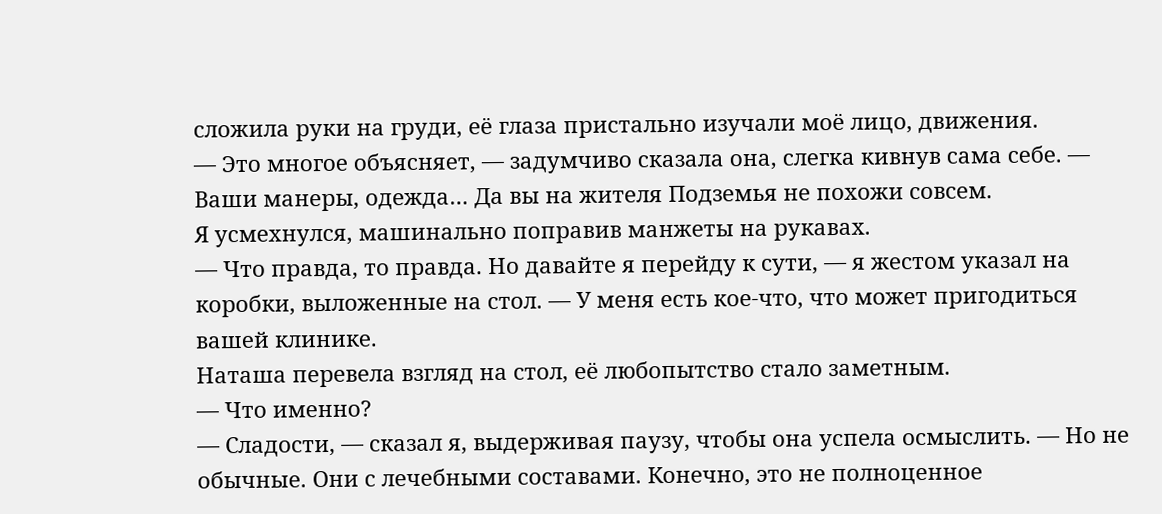сложила руки на груди, её глаза пристально изучали моё лицо, движения.
— Это многое объясняет, — задумчиво сказала она, слегка кивнув сама себе. — Ваши манеры, одежда… Да вы на жителя Подземья не похожи совсем.
Я усмехнулся, машинально поправив манжеты на рукавах.
— Что правда, то правда. Но давайте я перейду к сути, — я жестом указал на коробки, выложенные на стол. — У меня есть кое-что, что может пригодиться вашей клинике.
Наташа перевела взгляд на стол, её любопытство стало заметным.
— Что именно?
— Сладости, — сказал я, выдерживая паузу, чтобы она успела осмыслить. — Но не обычные. Они с лечебными составами. Конечно, это не полноценное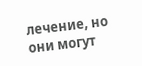лечение, но они могут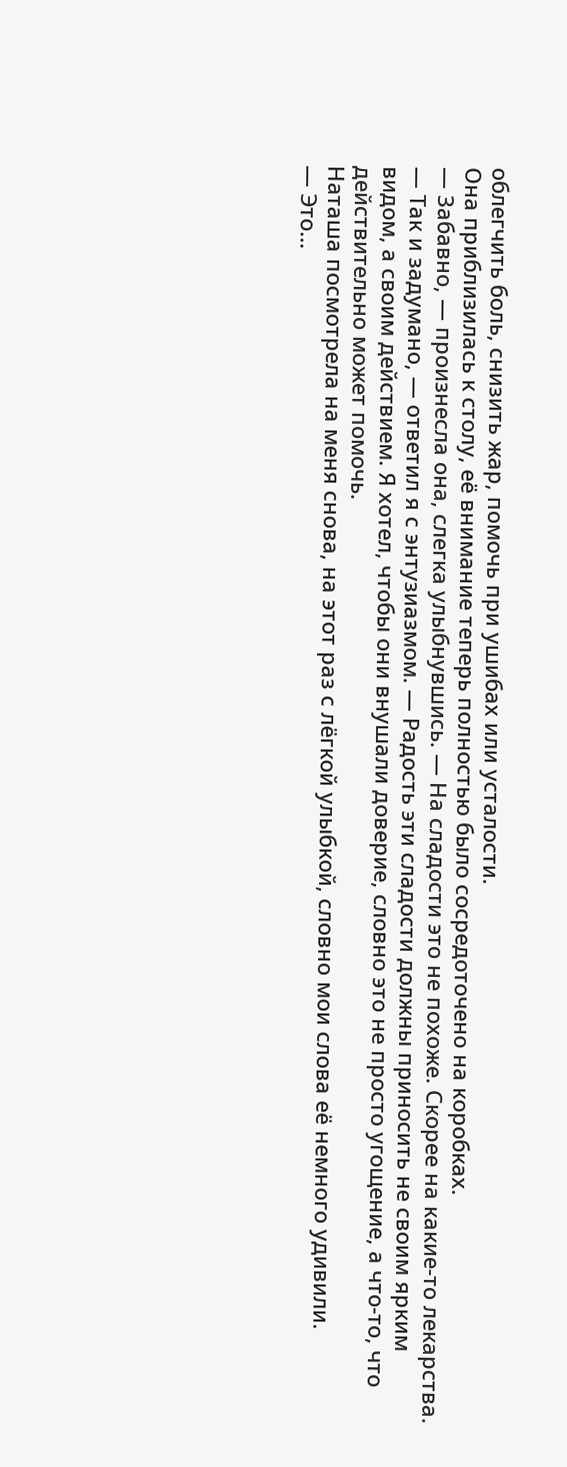облегчить боль, снизить жар, помочь при ушибах или усталости.
Она приблизилась к столу, её внимание теперь полностью было сосредоточено на коробках.
— Забавно, — произнесла она, слегка улыбнувшись. — На сладости это не похоже. Скорее на какие-то лекарства.
— Так и задумано, — ответил я с энтузиазмом. — Радость эти сладости должны приносить не своим ярким видом, а своим действием. Я хотел, чтобы они внушали доверие, словно это не просто угощение, а что-то, что действительно может помочь.
Наташа посмотрела на меня снова, на этот раз с лёгкой улыбкой, словно мои слова её немного удивили.
— Это…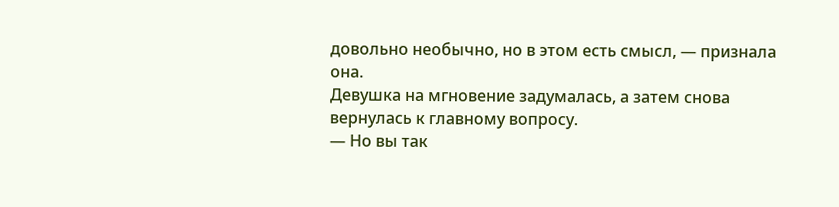довольно необычно, но в этом есть смысл, — признала она.
Девушка на мгновение задумалась, а затем снова вернулась к главному вопросу.
— Но вы так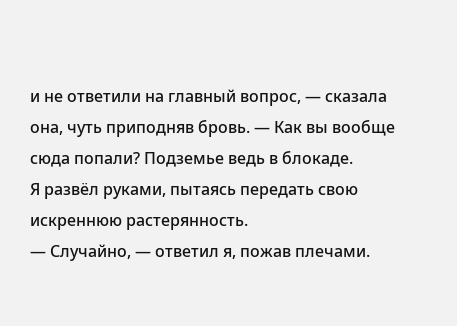и не ответили на главный вопрос, — сказала она, чуть приподняв бровь. — Как вы вообще сюда попали? Подземье ведь в блокаде.
Я развёл руками, пытаясь передать свою искреннюю растерянность.
— Случайно, — ответил я, пожав плечами.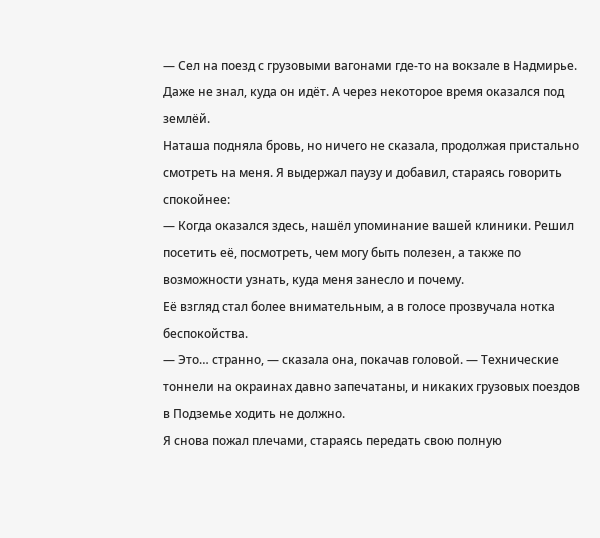— Сел на поезд с грузовыми вагонами где-то на вокзале в Надмирье. Даже не знал, куда он идёт. А через некоторое время оказался под землёй.
Наташа подняла бровь, но ничего не сказала, продолжая пристально смотреть на меня. Я выдержал паузу и добавил, стараясь говорить спокойнее:
— Когда оказался здесь, нашёл упоминание вашей клиники. Решил посетить её, посмотреть, чем могу быть полезен, а также по возможности узнать, куда меня занесло и почему.
Её взгляд стал более внимательным, а в голосе прозвучала нотка беспокойства.
— Это… странно, — сказала она, покачав головой. — Технические тоннели на окраинах давно запечатаны, и никаких грузовых поездов в Подземье ходить не должно.
Я снова пожал плечами, стараясь передать свою полную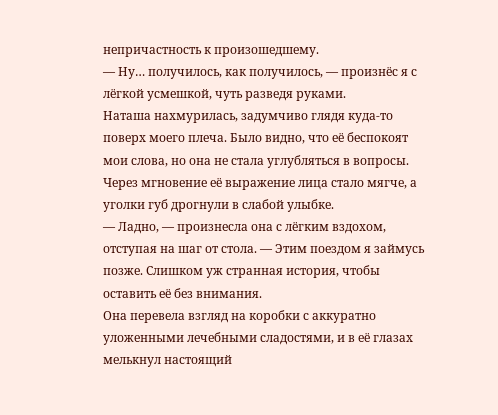непричастность к произошедшему.
— Ну… получилось, как получилось, — произнёс я с лёгкой усмешкой, чуть разведя руками.
Наташа нахмурилась, задумчиво глядя куда-то поверх моего плеча. Было видно, что её беспокоят мои слова, но она не стала углубляться в вопросы. Через мгновение её выражение лица стало мягче, а уголки губ дрогнули в слабой улыбке.
— Ладно, — произнесла она с лёгким вздохом, отступая на шаг от стола. — Этим поездом я займусь позже. Слишком уж странная история, чтобы оставить её без внимания.
Она перевела взгляд на коробки с аккуратно уложенными лечебными сладостями, и в её глазах мелькнул настоящий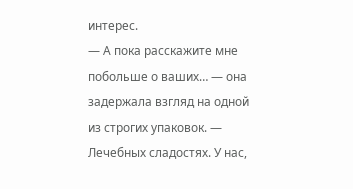интерес.
— А пока расскажите мне побольше о ваших… — она задержала взгляд на одной из строгих упаковок. — Лечебных сладостях. У нас,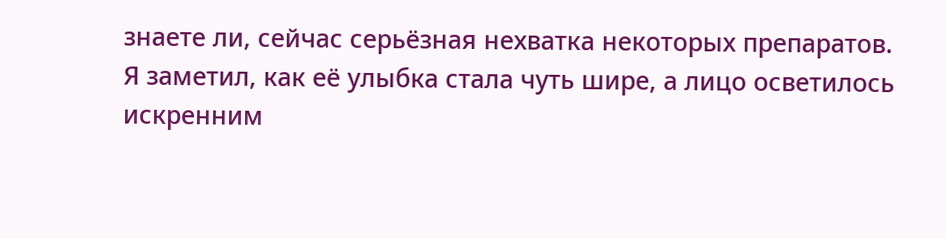знаете ли, сейчас серьёзная нехватка некоторых препаратов.
Я заметил, как её улыбка стала чуть шире, а лицо осветилось искренним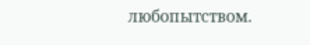любопытством.